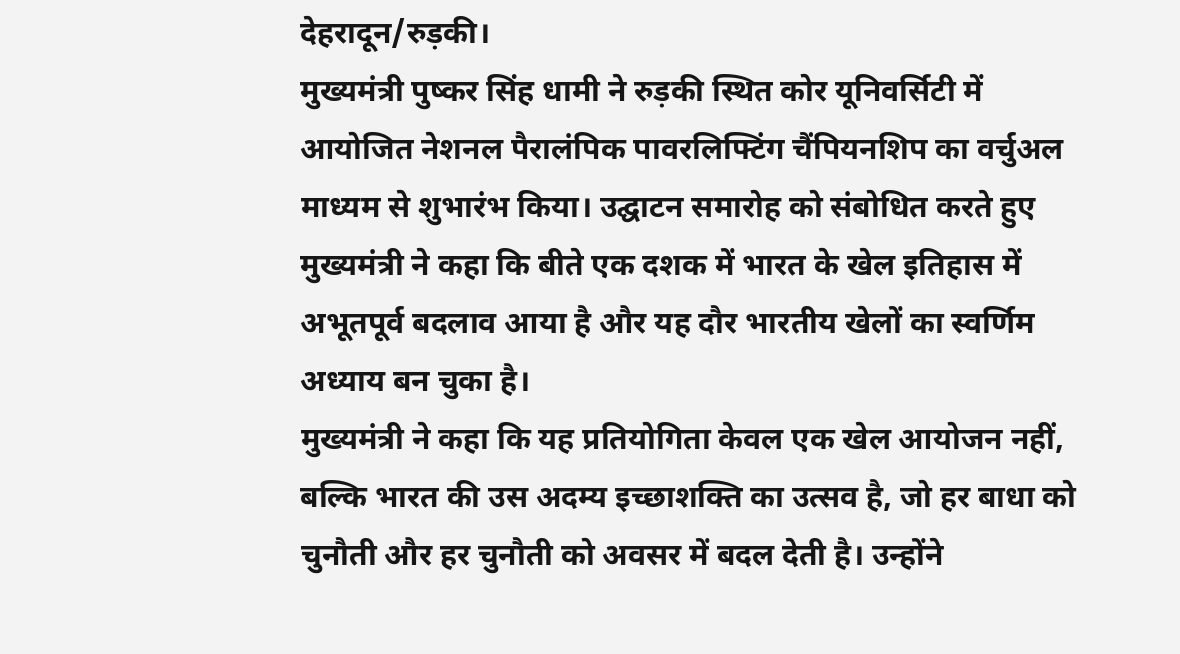देहरादून/रुड़की।
मुख्यमंत्री पुष्कर सिंह धामी ने रुड़की स्थित कोर यूनिवर्सिटी में आयोजित नेशनल पैरालंपिक पावरलिफ्टिंग चैंपियनशिप का वर्चुअल माध्यम से शुभारंभ किया। उद्घाटन समारोह को संबोधित करते हुए मुख्यमंत्री ने कहा कि बीते एक दशक में भारत के खेल इतिहास में अभूतपूर्व बदलाव आया है और यह दौर भारतीय खेलों का स्वर्णिम अध्याय बन चुका है।
मुख्यमंत्री ने कहा कि यह प्रतियोगिता केवल एक खेल आयोजन नहीं, बल्कि भारत की उस अदम्य इच्छाशक्ति का उत्सव है, जो हर बाधा को चुनौती और हर चुनौती को अवसर में बदल देती है। उन्होंने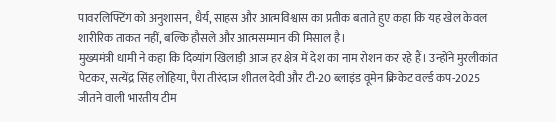पावरलिफ्टिंग को अनुशासन, धैर्य, साहस और आत्मविश्वास का प्रतीक बताते हुए कहा कि यह खेल केवल शारीरिक ताकत नहीं, बल्कि हौसले और आत्मसम्मान की मिसाल है।
मुख्यमंत्री धामी ने कहा कि दिव्यांग खिलाड़ी आज हर क्षेत्र में देश का नाम रोशन कर रहे हैं। उन्होंने मुरलीकांत पेटकर, सत्येंद्र सिंह लोहिया, पैरा तीरंदाज शीतल देवी और टी-20 ब्लाइंड वूमेन क्रिकेट वर्ल्ड कप-2025 जीतने वाली भारतीय टीम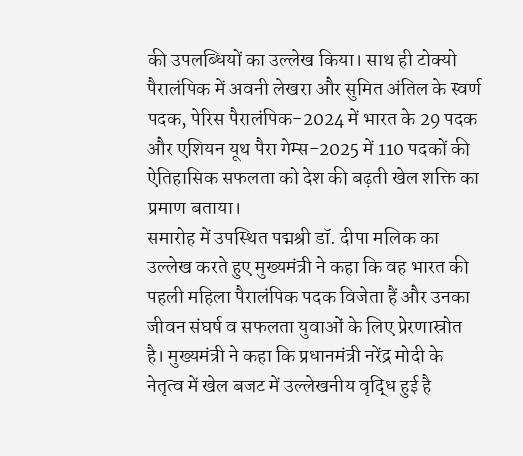की उपलब्धियों का उल्लेख किया। साथ ही टोक्यो पैरालंपिक में अवनी लेखरा और सुमित अंतिल के स्वर्ण पदक, पेरिस पैरालंपिक-2024 में भारत के 29 पदक और एशियन यूथ पैरा गेम्स-2025 में 110 पदकों की ऐतिहासिक सफलता को देश की बढ़ती खेल शक्ति का प्रमाण बताया।
समारोह में उपस्थित पद्मश्री डॉ. दीपा मलिक का उल्लेख करते हुए मुख्यमंत्री ने कहा कि वह भारत की पहली महिला पैरालंपिक पदक विजेता हैं और उनका जीवन संघर्ष व सफलता युवाओं के लिए प्रेरणास्रोत है। मुख्यमंत्री ने कहा कि प्रधानमंत्री नरेंद्र मोदी के नेतृत्व में खेल बजट में उल्लेखनीय वृद्धि हुई है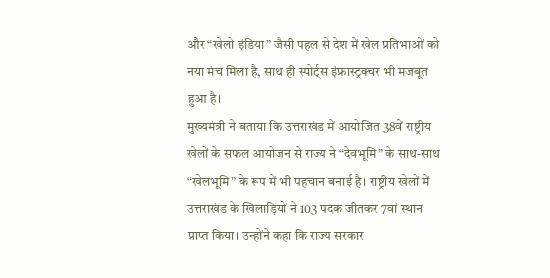और “खेलो इंडिया” जैसी पहल से देश में खेल प्रतिभाओं को नया मंच मिला है, साथ ही स्पोर्ट्स इंफ्रास्ट्रक्चर भी मजबूत हुआ है।
मुख्यमंत्री ने बताया कि उत्तराखंड में आयोजित 38वें राष्ट्रीय खेलों के सफल आयोजन से राज्य ने “देवभूमि” के साथ-साथ “खेलभूमि” के रूप में भी पहचान बनाई है। राष्ट्रीय खेलों में उत्तराखंड के खिलाड़ियों ने 103 पदक जीतकर 7वां स्थान प्राप्त किया। उन्होंने कहा कि राज्य सरकार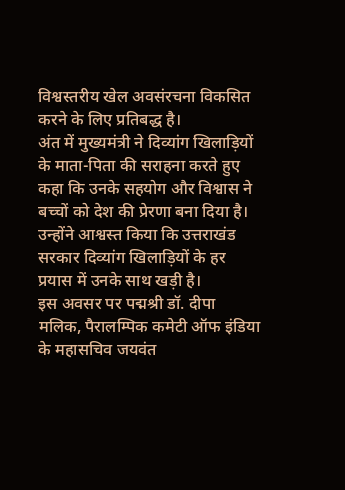विश्वस्तरीय खेल अवसंरचना विकसित करने के लिए प्रतिबद्ध है।
अंत में मुख्यमंत्री ने दिव्यांग खिलाड़ियों के माता-पिता की सराहना करते हुए कहा कि उनके सहयोग और विश्वास ने बच्चों को देश की प्रेरणा बना दिया है। उन्होंने आश्वस्त किया कि उत्तराखंड सरकार दिव्यांग खिलाड़ियों के हर प्रयास में उनके साथ खड़ी है।
इस अवसर पर पद्मश्री डॉ. दीपा मलिक, पैरालम्पिक कमेटी ऑफ इंडिया के महासचिव जयवंत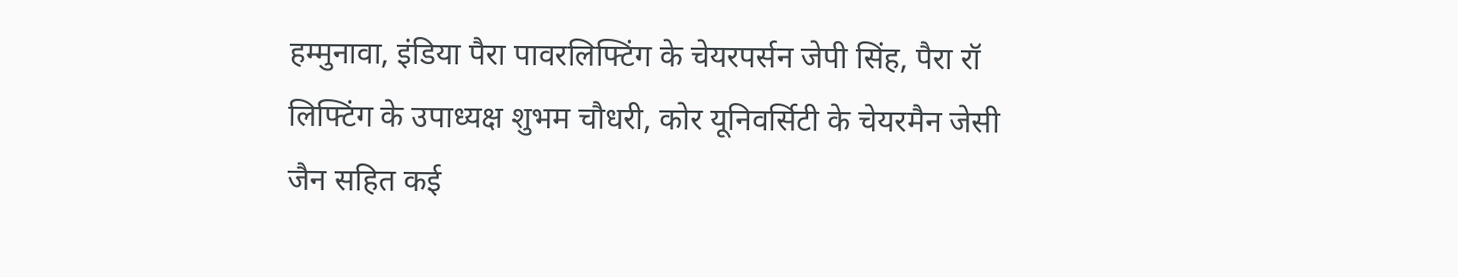हम्मुनावा, इंडिया पैरा पावरलिफ्टिंग के चेयरपर्सन जेपी सिंह, पैरा रॉ लिफ्टिंग के उपाध्यक्ष शुभम चौधरी, कोर यूनिवर्सिटी के चेयरमैन जेसी जैन सहित कई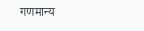गणमान्य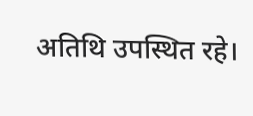अतिथि उपस्थित रहे।